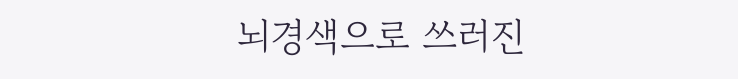뇌경색으로 쓰러진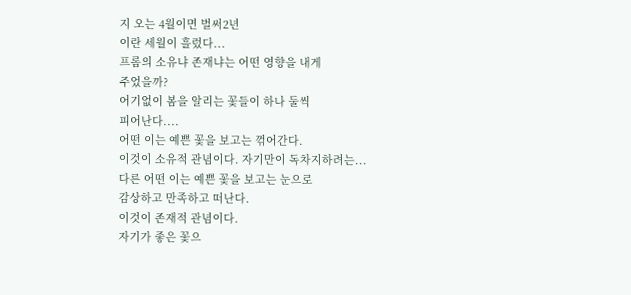지 오는 4월이면 벌써2년
이란 세월이 흘렀다...
프롬의 소유냐 존재냐는 어떤 영향을 내게
주었을까?
어기없이 봄을 알리는 꽃들이 하나 둘씩
피어난다....
어떤 이는 예쁜 꽃을 보고는 꺾어간다.
이것이 소유적 관념이다. 자기만이 독차지하려는...
다른 어떤 이는 예쁜 꽃을 보고는 눈으로
감상하고 만족하고 떠난다.
이것이 존재적 관념이다.
자기가 좋은 꽃으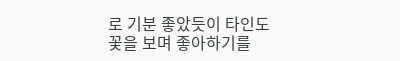로 기분 좋았듯이 타인도
꽃을 보며 좋아하기를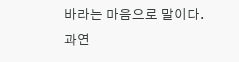바라는 마음으로 말이다.
과연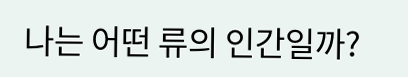나는 어떤 류의 인간일까?